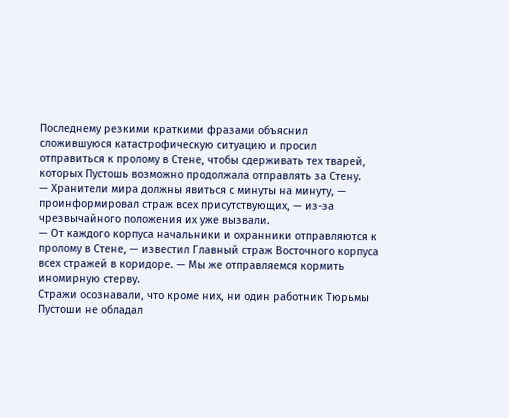Последнему резкими краткими фразами объяснил сложившуюся катастрофическую ситуацию и просил отправиться к пролому в Стене, чтобы сдерживать тех тварей, которых Пустошь возможно продолжала отправлять за Стену.
— Хранители мира должны явиться с минуты на минуту, — проинформировал страж всех присутствующих, — из-за чрезвычайного положения их уже вызвали.
— От каждого корпуса начальники и охранники отправляются к пролому в Стене, — известил Главный страж Восточного корпуса всех стражей в коридоре. — Мы же отправляемся кормить иномирную стерву.
Стражи осознавали, что кроме них, ни один работник Тюрьмы Пустоши не обладал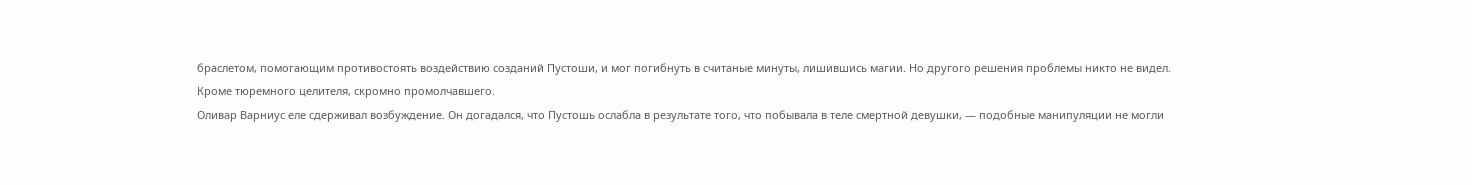браслетом, помогающим противостоять воздействию созданий Пустоши, и мог погибнуть в считаные минуты, лишившись магии. Но другого решения проблемы никто не видел.
Кроме тюремного целителя, скромно промолчавшего.
Оливар Варниус еле сдерживал возбуждение. Он догадался, что Пустошь ослабла в результате того, что побывала в теле смертной девушки, — подобные манипуляции не могли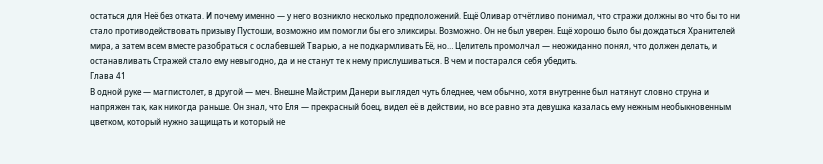остаться для Неё без отката. И почему именно — у него возникло несколько предположений. Ещё Оливар отчётливо понимал, что стражи должны во что бы то ни стало противодействовать призыву Пустоши, возможно им помогли бы его эликсиры. Возможно. Он не был уверен. Ещё хорошо было бы дождаться Хранителей мира, а затем всем вместе разобраться с ослабевшей Тварью, а не подкармливать Её, но… Целитель промолчал — неожиданно понял, что должен делать, и останавливать Стражей стало ему невыгодно, да и не станут те к нему прислушиваться. В чем и постарался себя убедить.
Глава 41
В одной руке — магпистолет, в другой — меч. Внешне Майстрим Данери выглядел чуть бледнее, чем обычно, хотя внутренне был натянут словно струна и напряжен так, как никогда раньше. Он знал, что Еля — прекрасный боец, видел её в действии, но все равно эта девушка казалась ему нежным необыкновенным цветком, который нужно защищать и который не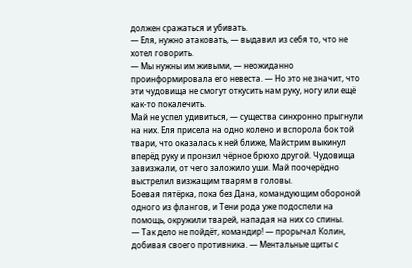должен сражаться и убивать.
— Еля, нужно атаковать, — выдавил из себя то, что не хотел говорить.
— Мы нужны им живыми, — неожиданно проинформировала его невеста. — Но это не значит, что эти чудовища не смогут откусить нам руку, ногу или ещё как-то покалечить.
Май не успел удивиться, — существа синхронно прыгнули на них. Еля присела на одно колено и вспорола бок той твари, что оказалась к ней ближе, Майстрим выкинул вперёд руку и пронзил чёрное брюхо другой. Чудовища завизжали, от чего заложило уши. Май поочерёдно выстрелил визжащим тварям в головы.
Боевая пятёрка, пока без Дана, командующим обороной одного из флангов, и Тени рода уже подоспели на помощь, окружили тварей, нападая на них со спины.
— Так дело не пойдёт, командир! — прорычал Колин, добивая своего противника. — Ментальные щиты с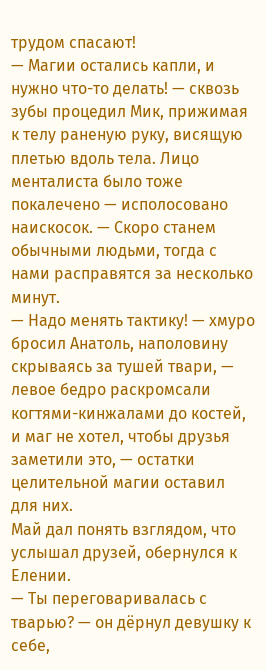трудом спасают!
— Магии остались капли, и нужно что-то делать! — сквозь зубы процедил Мик, прижимая к телу раненую руку, висящую плетью вдоль тела. Лицо менталиста было тоже покалечено — исполосовано наискосок. — Скоро станем обычными людьми, тогда с нами расправятся за несколько минут.
— Надо менять тактику! — хмуро бросил Анатоль, наполовину скрываясь за тушей твари, — левое бедро раскромсали когтями-кинжалами до костей, и маг не хотел, чтобы друзья заметили это, — остатки целительной магии оставил для них.
Май дал понять взглядом, что услышал друзей, обернулся к Елении.
— Ты переговаривалась с тварью? — он дёрнул девушку к себе,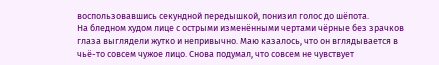воспользовавшись секундной передышкой, понизил голос до шёпота.
На бледном худом лице с острыми изменёнными чертами чёрные без зрачков глаза выглядели жутко и непривычно. Маю казалось, что он вглядывается в чьё-то совсем чужое лицо. Снова подумал, что совсем не чувствует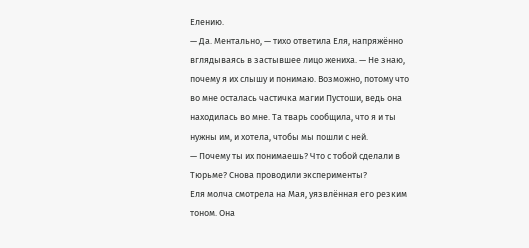Елению.
— Да. Ментально, — тихо ответила Еля, напряжённо вглядываясь в застывшее лицо жениха. — Не знаю, почему я их слышу и понимаю. Возможно, потому что во мне осталась частичка магии Пустоши, ведь она находилась во мне. Та тварь сообщила, что я и ты нужны им, и хотела, чтобы мы пошли с ней.
— Почему ты их понимаешь? Что с тобой сделали в Тюрьме? Снова проводили эксперименты?
Еля молча смотрела на Мая, уязвлённая его резким тоном. Она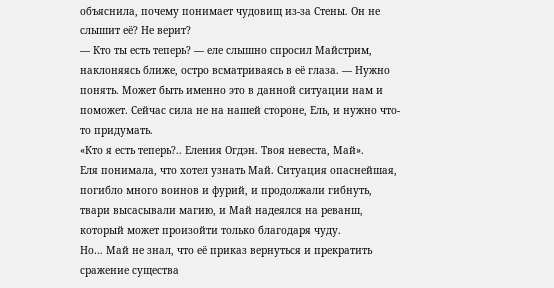объяснила, почему понимает чудовищ из-за Стены. Он не слышит её? Не верит?
— Кто ты есть теперь? — еле слышно спросил Майстрим, наклоняясь ближе, остро всматриваясь в её глаза. — Нужно понять. Может быть именно это в данной ситуации нам и поможет. Сейчас сила не на нашей стороне, Ель, и нужно что-то придумать.
«Кто я есть теперь?.. Еления Огдэн. Твоя невеста, Май».
Еля понимала, что хотел узнать Май. Ситуация опаснейшая, погибло много воинов и фурий, и продолжали гибнуть, твари высасывали магию, и Май надеялся на реванш, который может произойти только благодаря чуду.
Но… Май не знал, что её приказ вернуться и прекратить сражение существа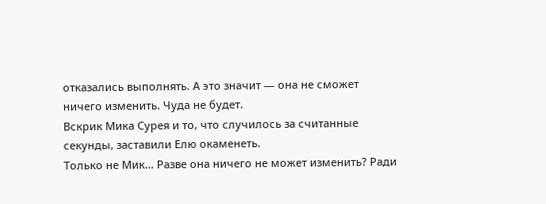отказались выполнять. А это значит — она не сможет ничего изменить. Чуда не будет.
Вскрик Мика Сурея и то, что случилось за считанные секунды, заставили Елю окаменеть.
Только не Мик… Разве она ничего не может изменить? Ради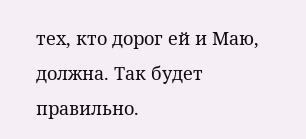тех, кто дорог ей и Маю, должна. Так будет правильно.